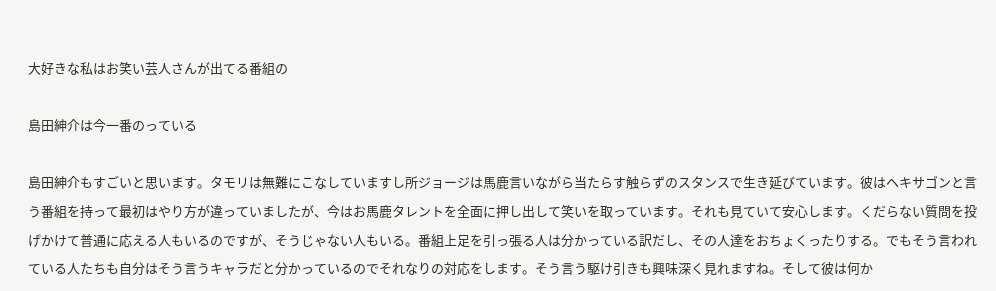大好きな私はお笑い芸人さんが出てる番組の

島田紳介は今一番のっている

島田紳介もすごいと思います。タモリは無難にこなしていますし所ジョージは馬鹿言いながら当たらす触らずのスタンスで生き延びています。彼はヘキサゴンと言う番組を持って最初はやり方が違っていましたが、今はお馬鹿タレントを全面に押し出して笑いを取っています。それも見ていて安心します。くだらない質問を投げかけて普通に応える人もいるのですが、そうじゃない人もいる。番組上足を引っ張る人は分かっている訳だし、その人達をおちょくったりする。でもそう言われている人たちも自分はそう言うキャラだと分かっているのでそれなりの対応をします。そう言う駆け引きも興味深く見れますね。そして彼は何か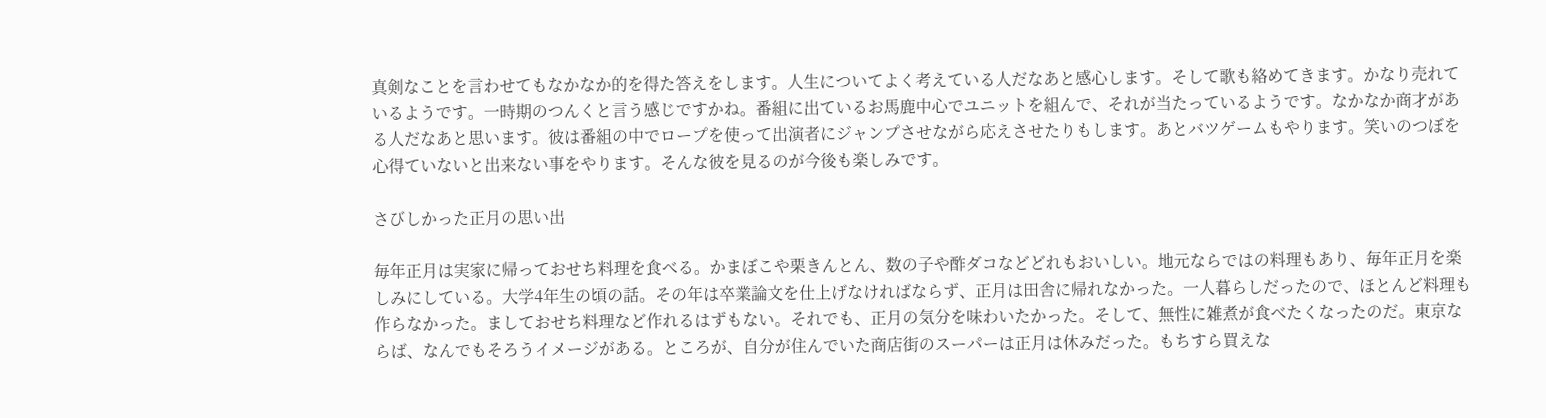真剣なことを言わせてもなかなか的を得た答えをします。人生についてよく考えている人だなあと感心します。そして歌も絡めてきます。かなり売れているようです。一時期のつんくと言う感じですかね。番組に出ているお馬鹿中心でユニットを組んで、それが当たっているようです。なかなか商才がある人だなあと思います。彼は番組の中でロープを使って出演者にジャンプさせながら応えさせたりもします。あとバツゲームもやります。笑いのつぼを心得ていないと出来ない事をやります。そんな彼を見るのが今後も楽しみです。

さびしかった正月の思い出

毎年正月は実家に帰っておせち料理を食べる。かまぼこや栗きんとん、数の子や酢ダコなどどれもおいしい。地元ならではの料理もあり、毎年正月を楽しみにしている。大学4年生の頃の話。その年は卒業論文を仕上げなければならず、正月は田舎に帰れなかった。一人暮らしだったので、ほとんど料理も作らなかった。ましておせち料理など作れるはずもない。それでも、正月の気分を味わいたかった。そして、無性に雑煮が食べたくなったのだ。東京ならば、なんでもそろうイメージがある。ところが、自分が住んでいた商店街のスーパーは正月は休みだった。もちすら買えな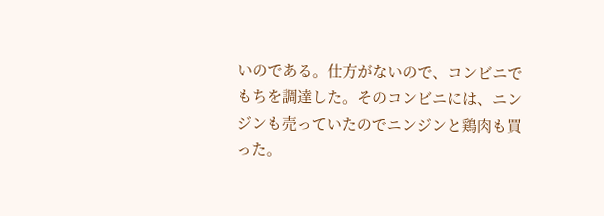いのである。仕方がないので、コンビニでもちを調達した。そのコンビニには、ニンジンも売っていたのでニンジンと鶏肉も買った。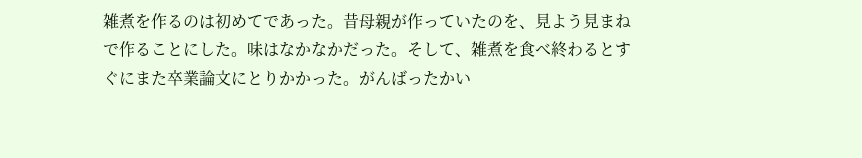雑煮を作るのは初めてであった。昔母親が作っていたのを、見よう見まねで作ることにした。味はなかなかだった。そして、雑煮を食べ終わるとすぐにまた卒業論文にとりかかった。がんばったかい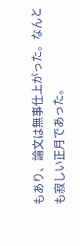もあり、論文は無事仕上がった。なんとも寂しい正月であった。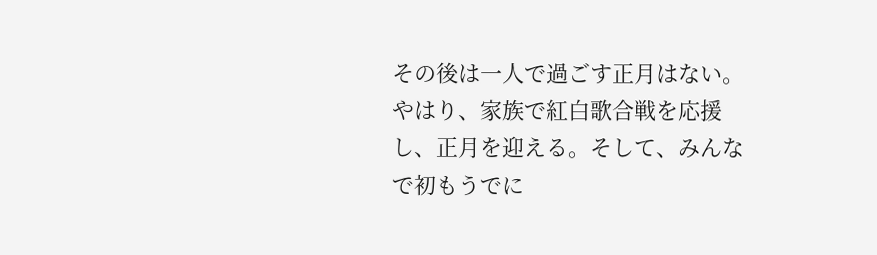その後は一人で過ごす正月はない。やはり、家族で紅白歌合戦を応援し、正月を迎える。そして、みんなで初もうでに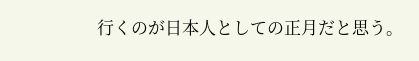行くのが日本人としての正月だと思う。